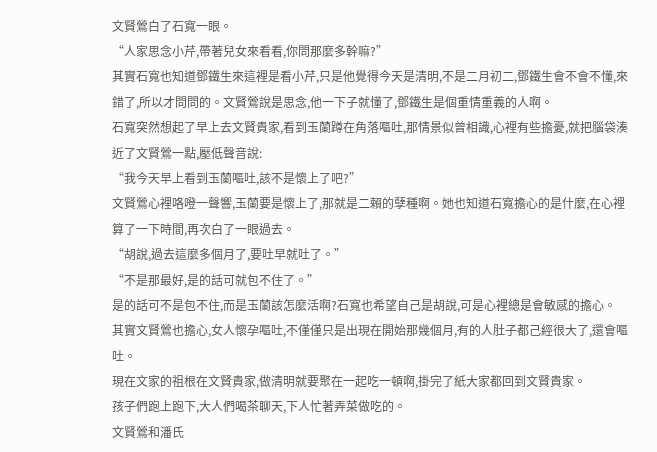文賢鶯白了石寬一眼。
“人家思念小芹,帶著兒女來看看,你問那麼多幹嘛?”
其實石寬也知道鄧鐵生來這裡是看小芹,只是他覺得今天是清明,不是二月初二,鄧鐵生會不會不懂,來錯了,所以才問問的。文賢鶯說是思念,他一下子就懂了,鄧鐵生是個重情重義的人啊。
石寬突然想起了早上去文賢貴家,看到玉蘭蹲在角落嘔吐,那情景似曾相識,心裡有些擔憂,就把腦袋湊近了文賢鶯一點,壓低聲音說:
“我今天早上看到玉蘭嘔吐,該不是懷上了吧?”
文賢鶯心裡咯噔一聲響,玉蘭要是懷上了,那就是二賴的孽種啊。她也知道石寬擔心的是什麼,在心裡算了一下時間,再次白了一眼過去。
“胡說,過去這麼多個月了,要吐早就吐了。”
“不是那最好,是的話可就包不住了。”
是的話可不是包不住,而是玉蘭該怎麼活啊?石寬也希望自己是胡說,可是心裡總是會敏感的擔心。
其實文賢鶯也擔心,女人懷孕嘔吐,不僅僅只是出現在開始那幾個月,有的人肚子都己經很大了,還會嘔吐。
現在文家的祖根在文賢貴家,做清明就要聚在一起吃一頓啊,掛完了紙大家都回到文賢貴家。
孩子們跑上跑下,大人們喝茶聊天,下人忙著弄菜做吃的。
文賢鶯和潘氏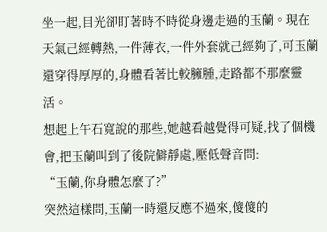坐一起,目光卻盯著時不時從身邊走過的玉蘭。現在天氣己經轉熱,一件薄衣,一件外套就己經夠了,可玉蘭還穿得厚厚的,身體看著比較臃腫,走路都不那麼靈活。
想起上午石寬說的那些,她越看越覺得可疑,找了個機會,把玉蘭叫到了後院僻靜處,壓低聲音問:
“玉蘭,你身體怎麼了?”
突然這樣問,玉蘭一時還反應不過來,傻傻的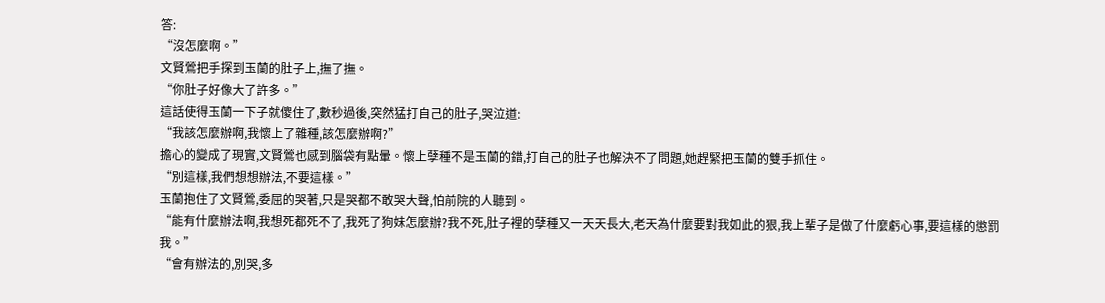答:
“沒怎麼啊。”
文賢鶯把手探到玉蘭的肚子上,撫了撫。
“你肚子好像大了許多。”
這話使得玉蘭一下子就傻住了,數秒過後,突然猛打自己的肚子,哭泣道:
“我該怎麼辦啊,我懷上了雜種,該怎麼辦啊?”
擔心的變成了現實,文賢鶯也感到腦袋有點暈。懷上孽種不是玉蘭的錯,打自己的肚子也解決不了問題,她趕緊把玉蘭的雙手抓住。
“別這樣,我們想想辦法,不要這樣。”
玉蘭抱住了文賢鶯,委屈的哭著,只是哭都不敢哭大聲,怕前院的人聽到。
“能有什麼辦法啊,我想死都死不了,我死了狗妹怎麼辦?我不死,肚子裡的孽種又一天天長大,老天為什麼要對我如此的狠,我上輩子是做了什麼虧心事,要這樣的懲罰我。”
“會有辦法的,別哭,多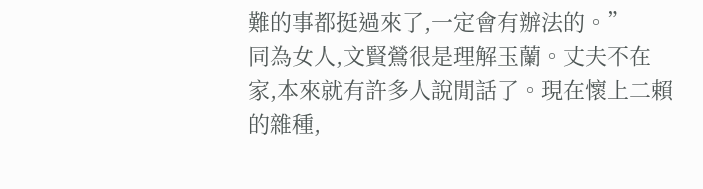難的事都挺過來了,一定會有辦法的。”
同為女人,文賢鶯很是理解玉蘭。丈夫不在家,本來就有許多人說閒話了。現在懷上二賴的雜種,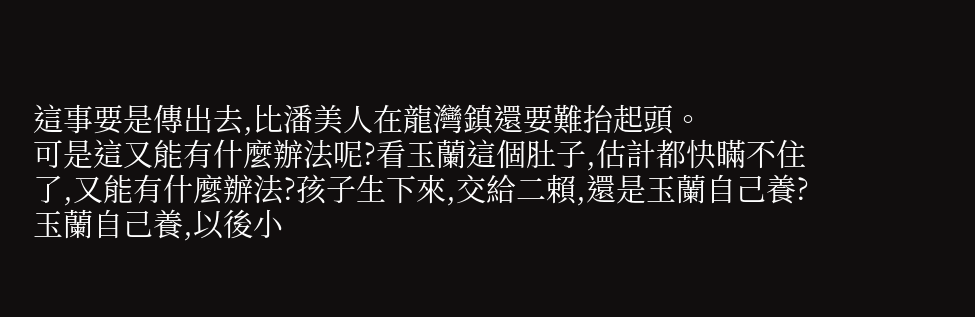這事要是傳出去,比潘美人在龍灣鎮還要難抬起頭。
可是這又能有什麼辦法呢?看玉蘭這個肚子,估計都快瞞不住了,又能有什麼辦法?孩子生下來,交給二賴,還是玉蘭自己養?玉蘭自己養,以後小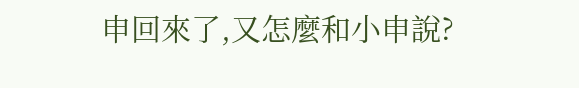申回來了,又怎麼和小申說?